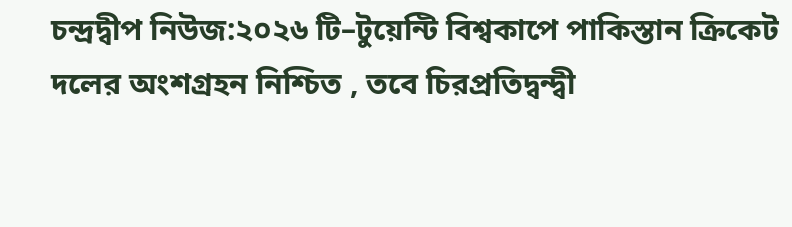চন্দ্রদ্বীপ নিউজ:২০২৬ টি–টুয়েন্টি বিশ্বকাপে পাকিস্তান ক্রিকেট দলের অংশগ্রহন নিশ্চিত , তবে চিরপ্রতিদ্বন্দ্বী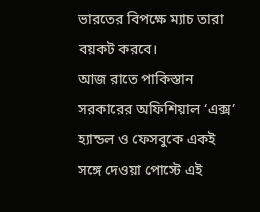ভারতের বিপক্ষে ম্যাচ তারা বয়কট করবে।
আজ রাতে পাকিস্তান সরকারের অফিশিয়াল ‘এক্স’ হ্যান্ডল ও ফেসবুকে একই সঙ্গে দেওয়া পোস্টে এই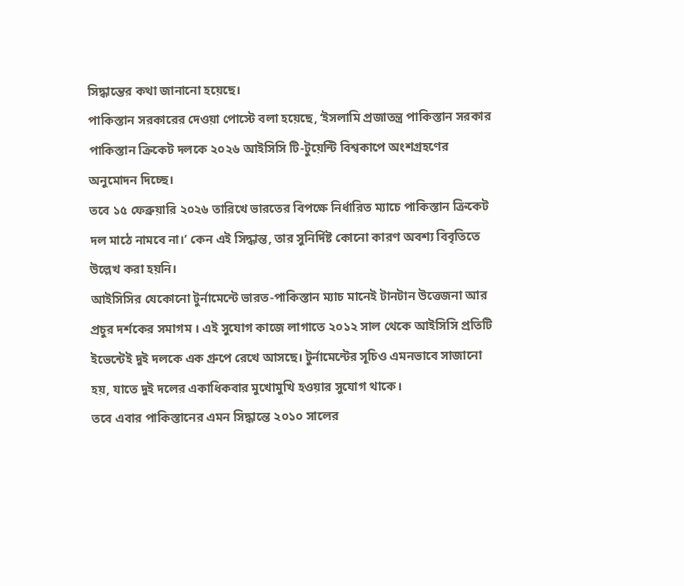সিদ্ধান্তের কথা জানানো হয়েছে।
পাকিস্তান সরকারের দেওয়া পোস্টে বলা হয়েছে, ‘ইসলামি প্রজাতন্ত্র পাকিস্তান সরকার পাকিস্তান ক্রিকেট দলকে ২০২৬ আইসিসি টি-টুয়েন্টি বিশ্বকাপে অংশগ্রহণের অনুমোদন দিচ্ছে।
তবে ১৫ ফেব্রুয়ারি ২০২৬ তারিখে ভারতের বিপক্ষে নির্ধারিত ম্যাচে পাকিস্তান ক্রিকেট দল মাঠে নামবে না।’ কেন এই সিদ্ধান্ত, তার সুনির্দিষ্ট কোনো কারণ অবশ্য বিবৃতিতে উল্লেখ করা হয়নি।
আইসিসির যেকোনো টুর্নামেন্টে ভারত-পাকিস্তান ম্যাচ মানেই টানটান উত্তেজনা আর প্রচুর দর্শকের সমাগম । এই সুযোগ কাজে লাগাতে ২০১২ সাল থেকে আইসিসি প্রতিটি ইভেন্টেই দুই দলকে এক গ্রুপে রেখে আসছে। টুর্নামেন্টের সূচিও এমনভাবে সাজানো হয়, যাতে দুই দলের একাধিকবার মুখোমুখি হওয়ার সুযোগ থাকে।
তবে এবার পাকিস্তানের এমন সিদ্ধান্তে ২০১০ সালের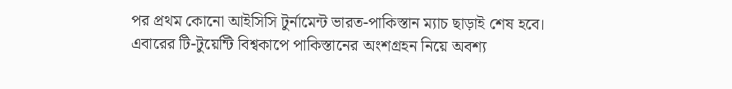পর প্রথম কোনো আইসিসি টুর্নামেন্ট ভারত-পাকিস্তান ম্যাচ ছাড়াই শেষ হবে।
এবারের টি-টুয়েন্টি বিশ্বকাপে পাকিস্তানের অংশগ্রহন নিয়ে অবশ্য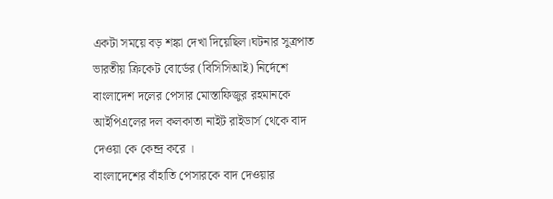একটা সময়ে বড় শঙ্কা দেখা দিয়েছিল।ঘটনার সুত্রপাত ভারতীয় ক্রিকেট বোর্ডের (বিসিসিআই) নির্দেশে বাংলাদেশ দলের পেসার মোস্তাফিজুর রহমানকে আইপিএলের দল কলকাতা নাইট রাইডার্স থেকে বাদ দেওয়া কে কেন্দ্র করে ।
বাংলাদেশের বাঁহাতি পেসারকে বাদ দেওয়ার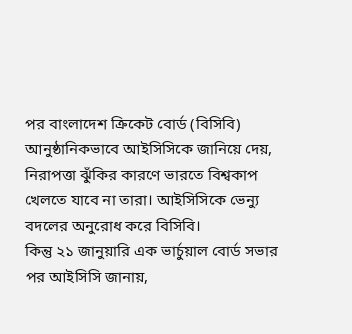পর বাংলাদেশ ক্রিকেট বোর্ড (বিসিবি) আনুষ্ঠানিকভাবে আইসিসিকে জানিয়ে দেয়, নিরাপত্তা ঝুঁকির কারণে ভারতে বিশ্বকাপ খেলতে যাবে না তারা। আইসিসিকে ভেন্যু বদলের অনুরোধ করে বিসিবি।
কিন্তু ২১ জানুয়ারি এক ভার্চুয়াল বোর্ড সভার পর আইসিসি জানায়,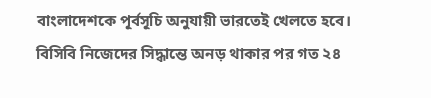বাংলাদেশকে পূর্বসূচি অনুযায়ী ভারতেই খেলতে হবে। বিসিবি নিজেদের সিদ্ধান্তে অনড় থাকার পর গত ২৪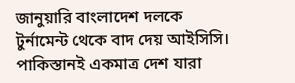জানুয়ারি বাংলাদেশ দলকে টুর্নামেন্ট থেকে বাদ দেয় আইসিসি।
পাকিস্তানই একমাত্র দেশ যারা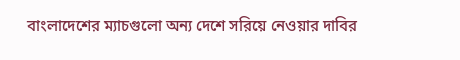বাংলাদেশের ম্যাচগুলো অন্য দেশে সরিয়ে নেওয়ার দাবির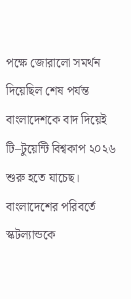পক্ষে জোরালো সমর্থন দিয়েছিল শেষ পর্যন্ত বাংলাদেশকে বাদ দিয়েই টি–টুয়েন্টি বিশ্বকাপ ২০২৬ শুরু হতে যাচেছ। বাংলাদেশের পরিবর্তে স্কটল্যান্ডকে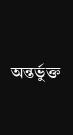অন্তর্ভুক্ত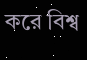করে বিশ্ব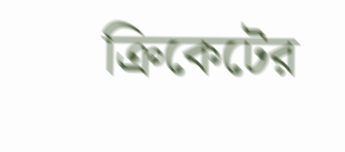ক্রিকেটের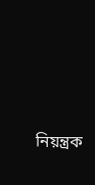নিয়ন্ত্রক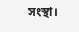সংস্থা।